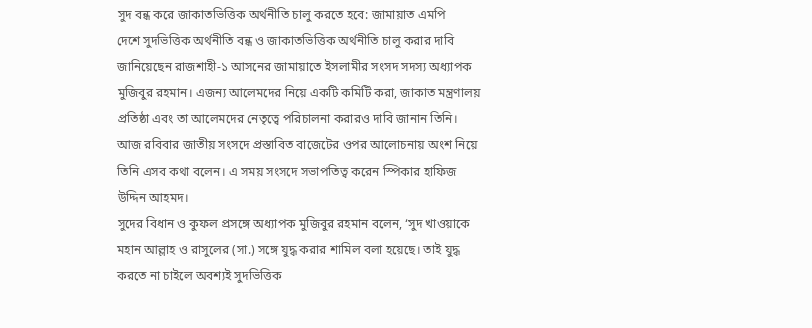সুদ বন্ধ করে জাকাতভিত্তিক অর্থনীতি চালু করতে হবে: জামায়াত এমপি
দেশে সুদভিত্তিক অর্থনীতি বন্ধ ও জাকাতভিত্তিক অর্থনীতি চালু করার দাবি জানিয়েছেন রাজশাহী-১ আসনের জামায়াতে ইসলামীর সংসদ সদস্য অধ্যাপক মুজিবুর রহমান। এজন্য আলেমদের নিয়ে একটি কমিটি করা, জাকাত মন্ত্রণালয় প্রতিষ্ঠা এবং তা আলেমদের নেতৃত্বে পরিচালনা করারও দাবি জানান তিনি।
আজ রবিবার জাতীয় সংসদে প্রস্তাবিত বাজেটের ওপর আলোচনায় অংশ নিয়ে তিনি এসব কথা বলেন। এ সময় সংসদে সভাপতিত্ব করেন স্পিকার হাফিজ উদ্দিন আহমদ।
সুদের বিধান ও কুফল প্রসঙ্গে অধ্যাপক মুজিবুর রহমান বলেন, ‘সুদ খাওয়াকে মহান আল্লাহ ও রাসুলের (সা.) সঙ্গে যুদ্ধ করার শামিল বলা হয়েছে। তাই যুদ্ধ করতে না চাইলে অবশ্যই সুদভিত্তিক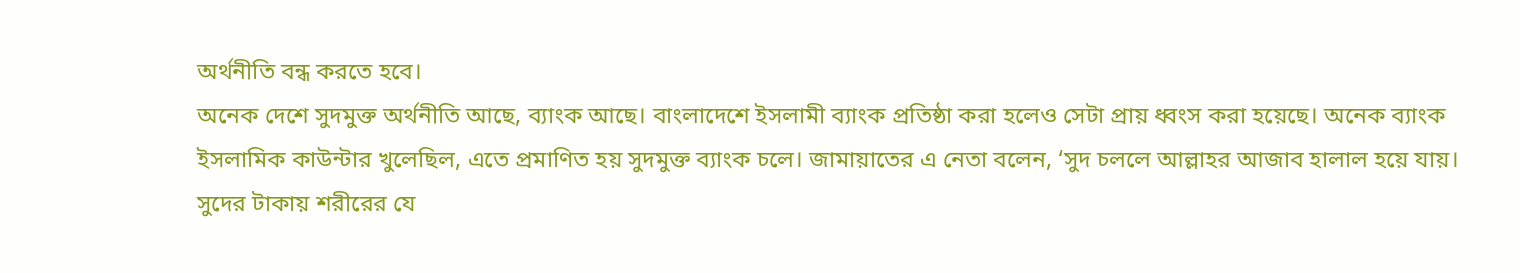অর্থনীতি বন্ধ করতে হবে।
অনেক দেশে সুদমুক্ত অর্থনীতি আছে, ব্যাংক আছে। বাংলাদেশে ইসলামী ব্যাংক প্রতিষ্ঠা করা হলেও সেটা প্রায় ধ্বংস করা হয়েছে। অনেক ব্যাংক ইসলামিক কাউন্টার খুলেছিল, এতে প্রমাণিত হয় সুদমুক্ত ব্যাংক চলে। জামায়াতের এ নেতা বলেন, ‘সুদ চললে আল্লাহর আজাব হালাল হয়ে যায়।
সুদের টাকায় শরীরের যে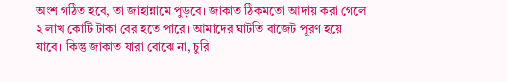অংশ গঠিত হবে, তা জাহান্নামে পুড়বে। জাকাত ঠিকমতো আদায় করা গেলে ২ লাখ কোটি টাকা বের হতে পারে। আমাদের ঘাটতি বাজেট পূরণ হয়ে যাবে। কিন্তু জাকাত যারা বোঝে না, চুরি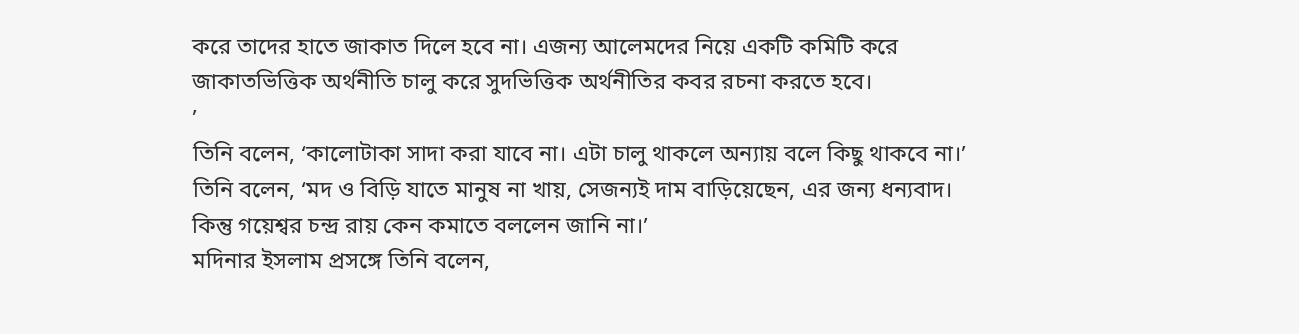করে তাদের হাতে জাকাত দিলে হবে না। এজন্য আলেমদের নিয়ে একটি কমিটি করে জাকাতভিত্তিক অর্থনীতি চালু করে সুদভিত্তিক অর্থনীতির কবর রচনা করতে হবে।
’
তিনি বলেন, ‘কালোটাকা সাদা করা যাবে না। এটা চালু থাকলে অন্যায় বলে কিছু থাকবে না।’ তিনি বলেন, ‘মদ ও বিড়ি যাতে মানুষ না খায়, সেজন্যই দাম বাড়িয়েছেন, এর জন্য ধন্যবাদ। কিন্তু গয়েশ্বর চন্দ্র রায় কেন কমাতে বললেন জানি না।’
মদিনার ইসলাম প্রসঙ্গে তিনি বলেন,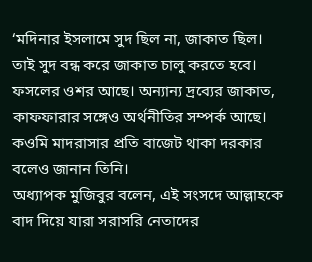‘মদিনার ইসলামে সুদ ছিল না, জাকাত ছিল। তাই সুদ বন্ধ করে জাকাত চালু করতে হবে। ফসলের ওশর আছে। অন্যান্য দ্রব্যের জাকাত, কাফফারার সঙ্গেও অর্থনীতির সম্পর্ক আছে। কওমি মাদরাসার প্রতি বাজেট থাকা দরকার বলেও জানান তিনি।
অধ্যাপক মুজিবুর বলেন, এই সংসদে আল্লাহকে বাদ দিয়ে যারা সরাসরি নেতাদের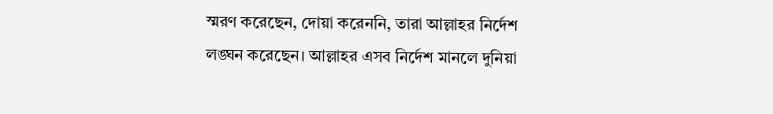স্মরণ করেছেন, দোয়া করেননি, তারা আল্লাহর নির্দেশ লঙ্ঘন করেছেন। আল্লাহর এসব নির্দেশ মানলে দুনিয়া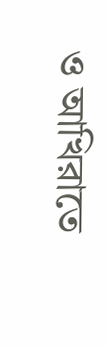ও আখিরাতে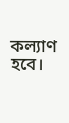কল্যাণ হবে।